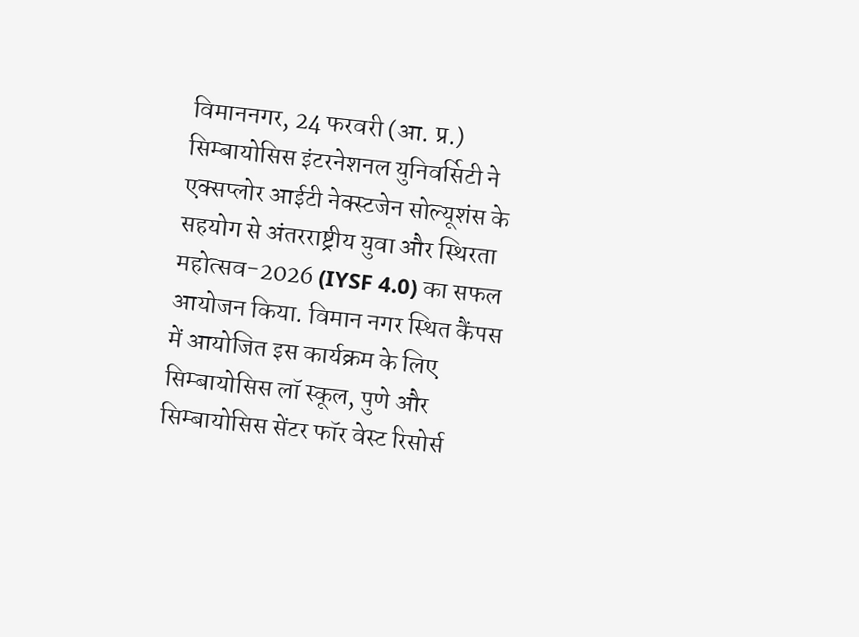विमाननगर, 24 फरवरी (आ. प्र.) सिम्बायोसिस इंटरनेशनल युनिवर्सिटी ने एक्सप्लोर आईटी नेक्स्टजेन सोल्यूशंस के सहयोग से अंतरराष्ट्रीय युवा और स्थिरता महोत्सव-2026 (IYSF 4.0) का सफल आयोजन किया. विमान नगर स्थित कैंपस में आयोजित इस कार्यक्रम के लिए सिम्बायोसिस लॉ स्कूल, पुणे और सिम्बायोसिस सेंटर फॉर वेस्ट रिसोर्स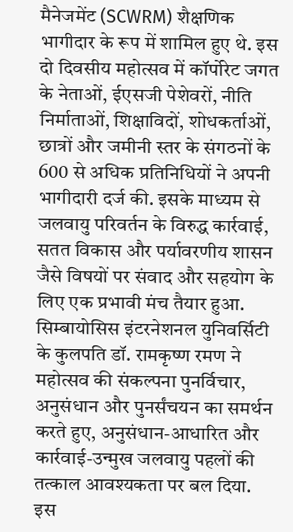मैनेजमेंट (SCWRM) शैक्षणिक भागीदार के रूप में शामिल हुए थे. इस दो दिवसीय महोत्सव में कॉर्पोरेट जगत के नेताओं, ईएसजी पेशेवरों, नीति निर्माताओं, शिक्षाविदों, शोधकर्ताओं, छात्रों और जमीनी स्तर के संगठनों के 600 से अधिक प्रतिनिधियों ने अपनी भागीदारी दर्ज की. इसके माध्यम से जलवायु परिवर्तन के विरुद्ध कार्रवाई, सतत विकास और पर्यावरणीय शासन जैसे विषयों पर संवाद और सहयोग के लिए एक प्रभावी मंच तैयार हुआ. सिम्बायोसिस इंटरनेशनल युनिवर्सिटी के कुलपति डॉ. रामकृष्ण रमण ने महोत्सव की संकल्पना पुनर्विचार, अनुसंधान और पुनर्संचयन का समर्थन करते हुए, अनुसंधान-आधारित और कार्रवाई-उन्मुख जलवायु पहलों की तत्काल आवश्यकता पर बल दिया. इस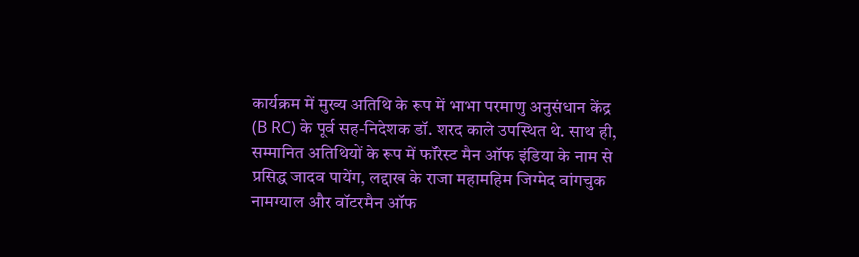कार्यक्रम में मुख्य अतिथि के रूप में भाभा परमाणु अनुसंधान केंद्र (B RC) के पूर्व सह-निदेशक डॉ. शरद काले उपस्थित थे. साथ ही, सम्मानित अतिथियों के रूप में फॉरेस्ट मैन ऑफ इंडिया के नाम से प्रसिद्ध जादव पायेंग, लद्दाख के राजा महामहिम जिग्मेद वांगचुक नामग्याल और वॉटरमैन ऑफ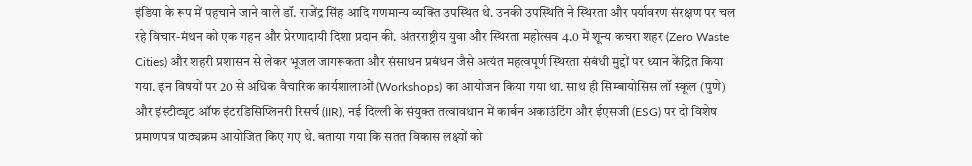इंडिया के रूप में पहचाने जाने वाले डॉ. राजेंद्र सिंह आदि गणमान्य व्यक्ति उपस्थित थे. उनकी उपस्थिति ने स्थिरता और पर्यावरण संरक्षण पर चल रहे विचार-मंथन को एक गहन और प्रेरणादायी दिशा प्रदान की. अंतरराष्ट्रीय युवा और स्थिरता महोत्सव 4.0 में शून्य कचरा शहर (Zero Waste Cities) और शहरी प्रशासन से लेकर भूजल जागरूकता और संसाधन प्रबंधन जैसे अत्यंत महत्वपूर्ण स्थिरता संबंधी मुद्दों पर ध्यान केंद्रित किया गया. इन विषयों पर 20 से अधिक वैचारिक कार्यशालाओं (Workshops) का आयोजन किया गया था. साथ ही सिम्बायोसिस लॉ स्कूल (पुणे) और इंस्टीट्यूट ऑफ इंटरडिसिप्लिनरी रिसर्च (IIR), नई दिल्ली के संयुक्त तत्वावधान में कार्बन अकाउंटिंग और ईएसजी (ESG) पर दो विशेष प्रमाणपत्र पाठ्यक्रम आयोजित किए गए थे. बताया गया कि सतत विकास लक्ष्यों को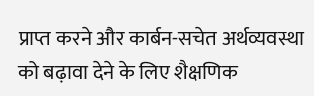प्राप्त करने और कार्बन-सचेत अर्थव्यवस्था को बढ़ावा देने के लिए शैक्षणिक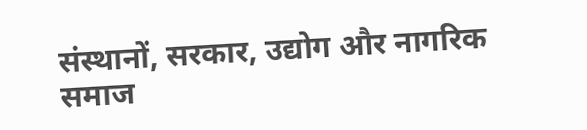संस्थानों, सरकार, उद्योग और नागरिक समाज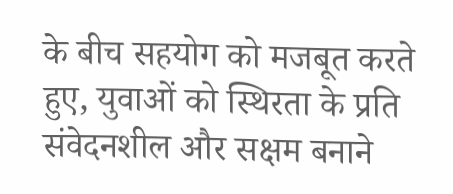के बीच सहयोग को मजबूत करते हुए, युवाओं को स्थिरता के प्रति संवेदनशील और सक्षम बनाने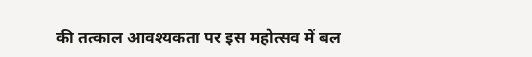की तत्काल आवश्यकता पर इस महोत्सव में बल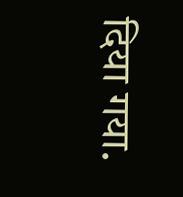दिया गया.